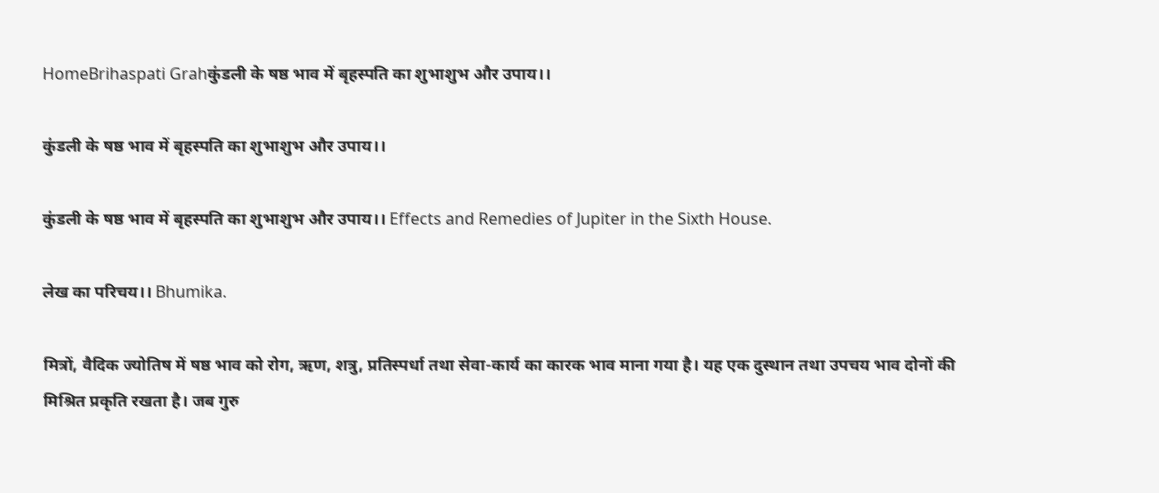HomeBrihaspati Grahकुंडली के षष्ठ भाव में बृहस्पति का शुभाशुभ और उपाय।।

कुंडली के षष्ठ भाव में बृहस्पति का शुभाशुभ और उपाय।।

कुंडली के षष्ठ भाव में बृहस्पति का शुभाशुभ और उपाय।। Effects and Remedies of Jupiter in the Sixth House.

लेख का परिचय।। Bhumika.

मित्रों, वैदिक ज्योतिष में षष्ठ भाव को रोग, ऋण, शत्रु, प्रतिस्पर्धा तथा सेवा-कार्य का कारक भाव माना गया है। यह एक दुस्थान तथा उपचय भाव दोनों की मिश्रित प्रकृति रखता है। जब गुरु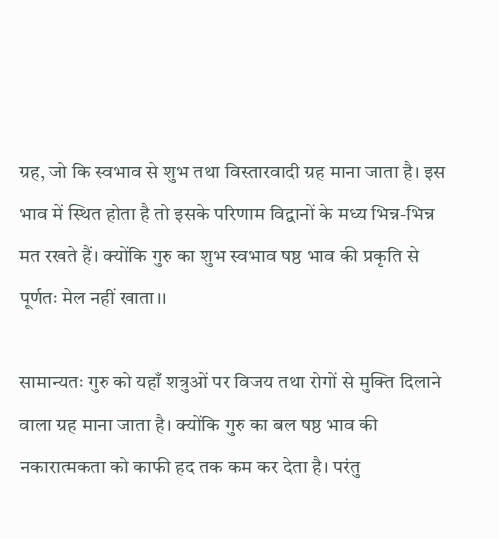ग्रह, जो कि स्वभाव से शुभ तथा विस्तारवादी ग्रह माना जाता है। इस भाव में स्थित होता है तो इसके परिणाम विद्वानों के मध्य भिन्न-भिन्न मत रखते हैं। क्योंकि गुरु का शुभ स्वभाव षष्ठ भाव की प्रकृति से पूर्णतः मेल नहीं खाता।।

सामान्यतः गुरु को यहाँ शत्रुओं पर विजय तथा रोगों से मुक्ति दिलाने वाला ग्रह माना जाता है। क्योंकि गुरु का बल षष्ठ भाव की नकारात्मकता को काफी हद तक कम कर देता है। परंतु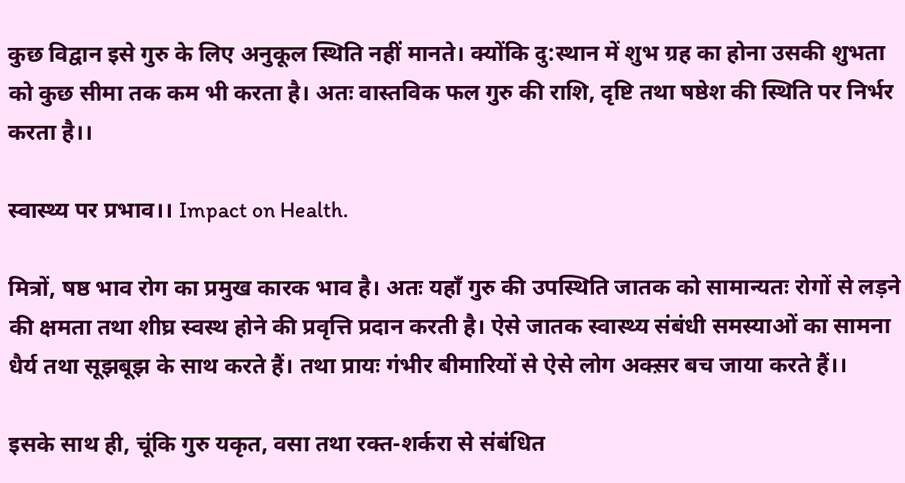कुछ विद्वान इसे गुरु के लिए अनुकूल स्थिति नहीं मानते। क्योंकि दु:स्थान में शुभ ग्रह का होना उसकी शुभता को कुछ सीमा तक कम भी करता है। अतः वास्तविक फल गुरु की राशि, दृष्टि तथा षष्ठेश की स्थिति पर निर्भर करता है।।

स्वास्थ्य पर प्रभाव।। Impact on Health.

मित्रों, षष्ठ भाव रोग का प्रमुख कारक भाव है। अतः यहाँ गुरु की उपस्थिति जातक को सामान्यतः रोगों से लड़ने की क्षमता तथा शीघ्र स्वस्थ होने की प्रवृत्ति प्रदान करती है। ऐसे जातक स्वास्थ्य संबंधी समस्याओं का सामना धैर्य तथा सूझबूझ के साथ करते हैं। तथा प्रायः गंभीर बीमारियों से ऐसे लोग अक्स़र बच जाया करते हैं।।

इसके साथ ही, चूंकि गुरु यकृत, वसा तथा रक्त-शर्करा से संबंधित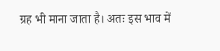ग्रह भी माना जाता है। अतः इस भाव में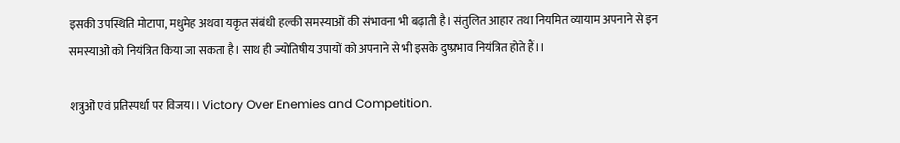इसकी उपस्थिति मोटापा, मधुमेह अथवा यकृत संबंधी हल्की समस्याओं की संभावना भी बढ़ाती है। संतुलित आहार तथा नियमित व्यायाम अपनाने से इन समस्याओं को नियंत्रित किया जा सकता है। साथ ही ज्योतिषीय उपायों को अपनाने से भी इसके दुष्प्रभाव नियंत्रित होते हैं।।

शत्रुओं एवं प्रतिस्पर्धा पर विजय।। Victory Over Enemies and Competition.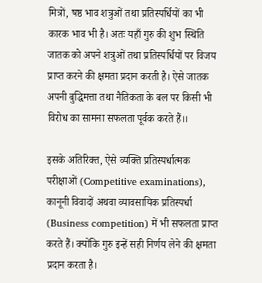मित्रों, षष्ठ भाव शत्रुओं तथा प्रतिस्पर्धियों का भी कारक भाव भी है। अतः यहाँ गुरु की शुभ स्थिति जातक को अपने शत्रुओं तथा प्रतिस्पर्धियों पर विजय प्राप्त करने की क्षमता प्रदान करती है। ऐसे जातक अपनी बुद्धिमत्ता तथा नैतिकता के बल पर किसी भी विरोध का सामना सफलता पूर्वक करते हैं।।

इसके अतिरिक्त, ऐसे व्यक्ति प्रतिस्पर्धात्मक परीक्षाओं (Competitive examinations), कानूनी विवादों अथवा व्यावसायिक प्रतिस्पर्धा (Business competition) में भी सफलता प्राप्त करते हैं। क्योंकि गुरु इन्हें सही निर्णय लेने की क्षमता प्रदान करता है।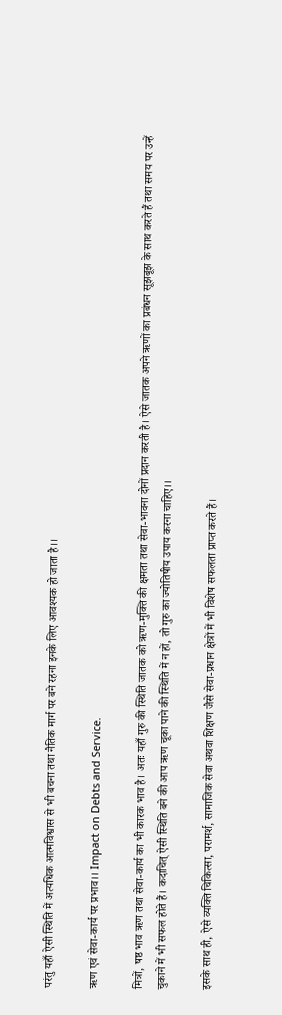परंतु यहाँ ऐसी स्थिति में अत्यधिक आत्मविश्वास से भी बचना तथा नैतिक मार्ग पर बने रहना इनके लिए आवश्यक हो जाता है।।

ऋण एवं सेवा-कार्य पर प्रभाव।। Impact on Debts and Service.

मित्रों, षष्ठ भाव ऋण तथा सेवा-कार्य का भी कारक भाव है। अतः यहाँ गुरु की स्थिति जातक को ऋण-मुक्ति की क्षमता तथा सेवा-भावना दोनों प्रदान करती है। ऐसे जातक अपने ऋणों का प्रबंधन सूझबूझ के साथ करते हैं तथा समय पर उन्हें चुकाने में भी सफल होते हैं। कदाचित् ऐसी स्थिति बने की आप ऋण चूका पाने की स्थिति में न हों, तो गुरु का ज्योतिषीय उपाय करना चाहिए।।

इसके साथ ही, ऐसे व्यक्ति चिकित्सा, परामर्श, सामाजिक सेवा अथवा शिक्षण जैसे सेवा-प्रधान क्षेत्रों में भी विशेष सफलता प्राप्त करते हैं।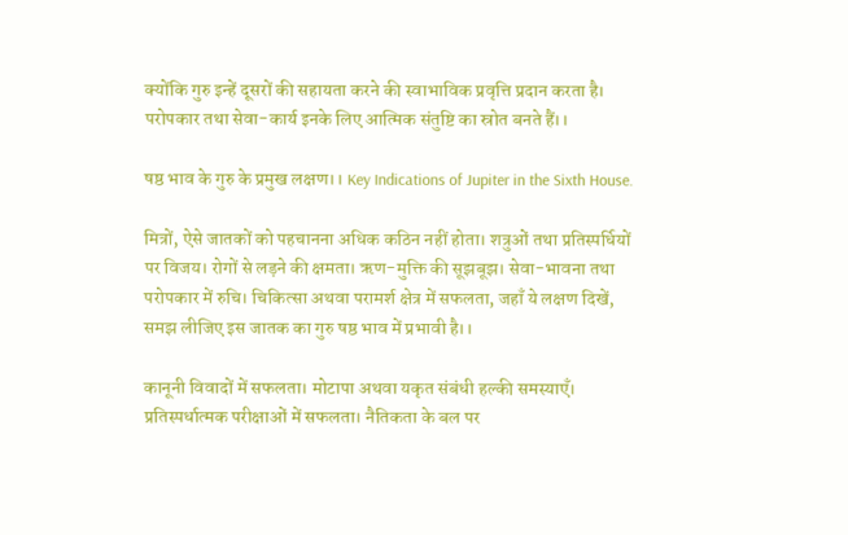क्योंकि गुरु इन्हें दूसरों की सहायता करने की स्वाभाविक प्रवृत्ति प्रदान करता है। परोपकार तथा सेवा-कार्य इनके लिए आत्मिक संतुष्टि का स्रोत बनते हैं।।

षष्ठ भाव के गुरु के प्रमुख लक्षण।। Key Indications of Jupiter in the Sixth House.

मित्रों, ऐसे जातकों को पहचानना अधिक कठिन नहीं होता। शत्रुओं तथा प्रतिस्पर्धियों पर विजय। रोगों से लड़ने की क्षमता। ऋण-मुक्ति की सूझबूझ। सेवा-भावना तथा परोपकार में रुचि। चिकित्सा अथवा परामर्श क्षेत्र में सफलता, जहाँ ये लक्षण दिखें, समझ लीजिए इस जातक का गुरु षष्ठ भाव में प्रभावी है।।

कानूनी विवादों में सफलता। मोटापा अथवा यकृत संबंधी हल्की समस्याएँ। प्रतिस्पर्धात्मक परीक्षाओं में सफलता। नैतिकता के बल पर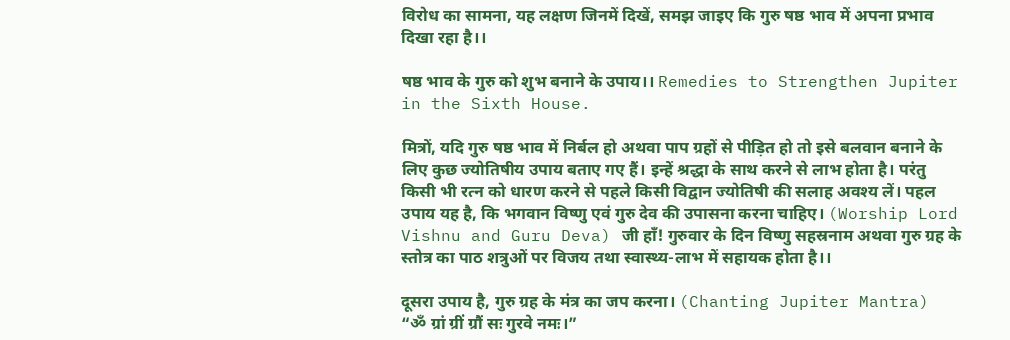विरोध का सामना, यह लक्षण जिनमें दिखें, समझ जाइए कि गुरु षष्ठ भाव में अपना प्रभाव दिखा रहा है।।

षष्ठ भाव के गुरु को शुभ बनाने के उपाय।। Remedies to Strengthen Jupiter in the Sixth House.

मित्रों, यदि गुरु षष्ठ भाव में निर्बल हो अथवा पाप ग्रहों से पीड़ित हो तो इसे बलवान बनाने के लिए कुछ ज्योतिषीय उपाय बताए गए हैं। इन्हें श्रद्धा के साथ करने से लाभ होता है। परंतु किसी भी रत्न को धारण करने से पहले किसी विद्वान ज्योतिषी की सलाह अवश्य लें। पहल उपाय यह है, कि भगवान विष्णु एवं गुरु देव की उपासना करना चाहिए। (Worship Lord Vishnu and Guru Deva) जी हाँ! गुरुवार के दिन विष्णु सहस्रनाम अथवा गुरु ग्रह के स्तोत्र का पाठ शत्रुओं पर विजय तथा स्वास्थ्य-लाभ में सहायक होता है।।

दूसरा उपाय है, गुरु ग्रह के मंत्र का जप करना। (Chanting Jupiter Mantra) “ॐ ग्रां ग्रीं ग्रौं सः गुरवे नमः।”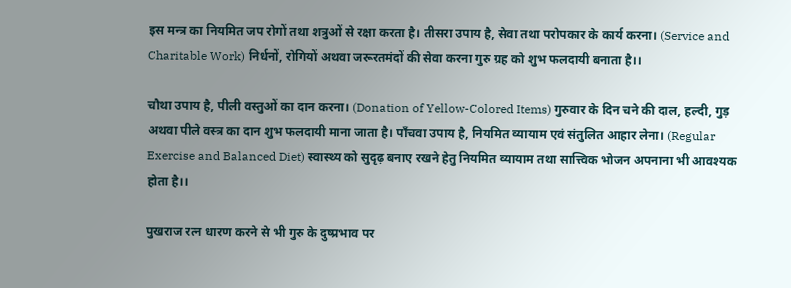इस मन्त्र का नियमित जप रोगों तथा शत्रुओं से रक्षा करता है। तीसरा उपाय है, सेवा तथा परोपकार के कार्य करना। (Service and Charitable Work) निर्धनों, रोगियों अथवा जरूरतमंदों की सेवा करना गुरु ग्रह को शुभ फलदायी बनाता है।।

चौथा उपाय है, पीली वस्तुओं का दान करना। (Donation of Yellow-Colored Items) गुरुवार के दिन चने की दाल, हल्दी, गुड़ अथवा पीले वस्त्र का दान शुभ फलदायी माना जाता है। पाँचवा उपाय है, नियमित व्यायाम एवं संतुलित आहार लेना। (Regular Exercise and Balanced Diet) स्वास्थ्य को सुदृढ़ बनाए रखने हेतु नियमित व्यायाम तथा सात्त्विक भोजन अपनाना भी आवश्यक होता है।।

पुखराज रत्न धारण करने से भी गुरु के दुष्प्रभाव पर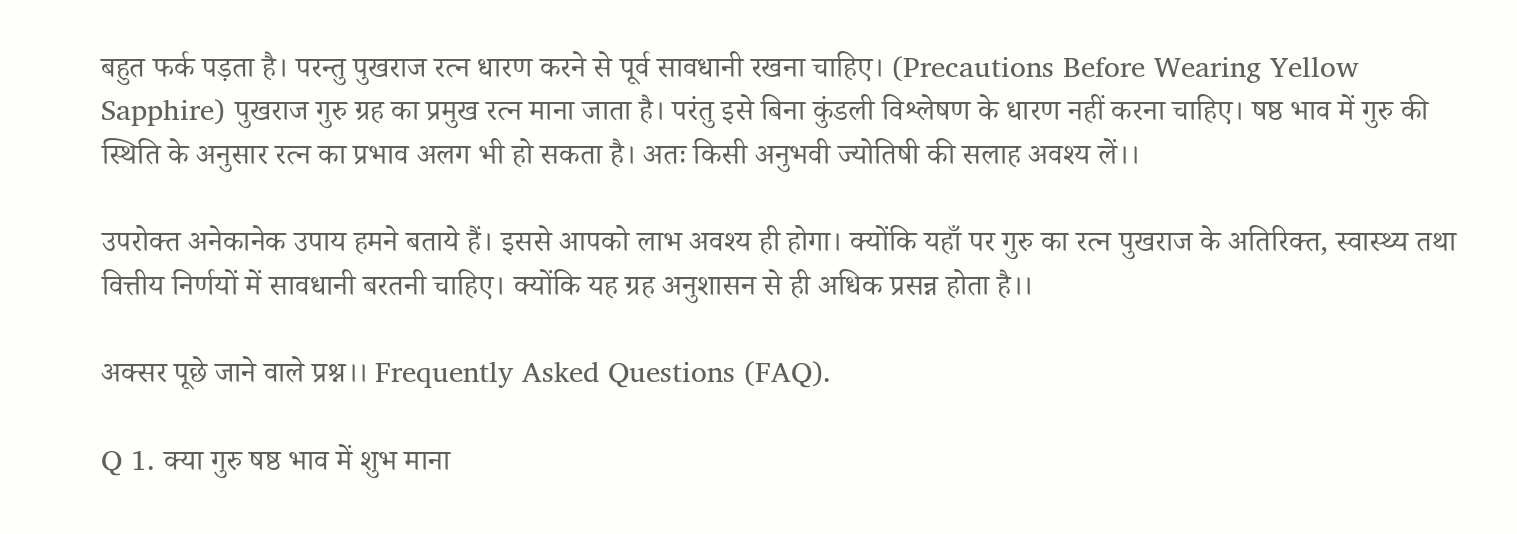बहुत फर्क पड़ता है। परन्तु पुखराज रत्न धारण करने से पूर्व सावधानी रखना चाहिए। (Precautions Before Wearing Yellow Sapphire) पुखराज गुरु ग्रह का प्रमुख रत्न माना जाता है। परंतु इसे बिना कुंडली विश्लेषण के धारण नहीं करना चाहिए। षष्ठ भाव में गुरु की स्थिति के अनुसार रत्न का प्रभाव अलग भी हो सकता है। अतः किसी अनुभवी ज्योतिषी की सलाह अवश्य लें।।

उपरोक्त अनेकानेक उपाय हमने बताये हैं। इससे आपको लाभ अवश्य ही होगा। क्योंकि यहाँ पर गुरु का रत्न पुखराज के अतिरिक्त, स्वास्थ्य तथा वित्तीय निर्णयों में सावधानी बरतनी चाहिए। क्योंकि यह ग्रह अनुशासन से ही अधिक प्रसन्न होता है।।

अक्सर पूछे जाने वाले प्रश्न।। Frequently Asked Questions (FAQ).

Q 1. क्या गुरु षष्ठ भाव में शुभ माना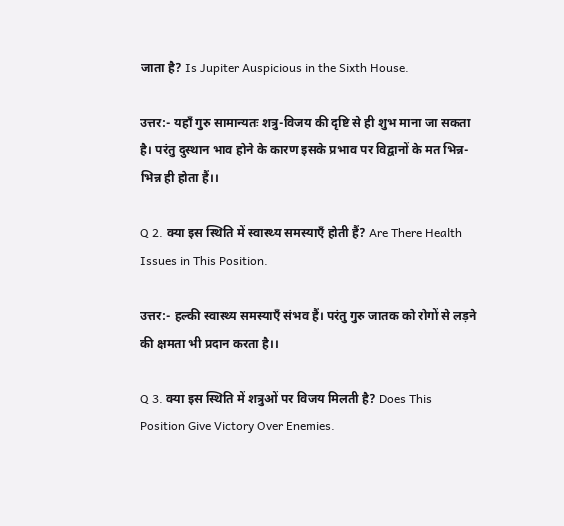जाता है? Is Jupiter Auspicious in the Sixth House.

उत्तर:- यहाँ गुरु सामान्यतः शत्रु-विजय की दृष्टि से ही शुभ माना जा सकता है। परंतु दुस्थान भाव होने के कारण इसके प्रभाव पर विद्वानों के मत भिन्न-भिन्न ही होता हैं।।

Q 2. क्या इस स्थिति में स्वास्थ्य समस्याएँ होती हैं? Are There Health Issues in This Position.

उत्तर:- हल्की स्वास्थ्य समस्याएँ संभव हैं। परंतु गुरु जातक को रोगों से लड़ने की क्षमता भी प्रदान करता है।।

Q 3. क्या इस स्थिति में शत्रुओं पर विजय मिलती है? Does This Position Give Victory Over Enemies.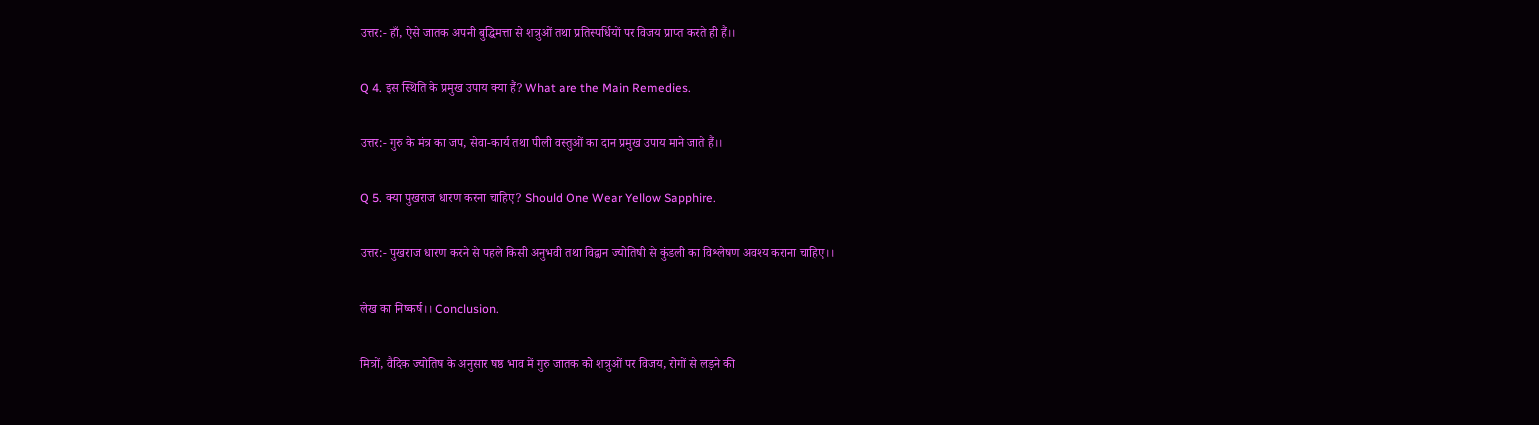उत्तर:- हाँ, ऐसे जातक अपनी बुद्धिमत्ता से शत्रुओं तथा प्रतिस्पर्धियों पर विजय प्राप्त करते ही हैं।।

Q 4. इस स्थिति के प्रमुख उपाय क्या हैं? What are the Main Remedies.

उत्तर:- गुरु के मंत्र का जप, सेवा-कार्य तथा पीली वस्तुओं का दान प्रमुख उपाय माने जाते हैं।।

Q 5. क्या पुखराज धारण करना चाहिए? Should One Wear Yellow Sapphire.

उत्तर:- पुखराज धारण करने से पहले किसी अनुभवी तथा विद्वान ज्योतिषी से कुंडली का विश्लेषण अवश्य कराना चाहिए।।

लेख का निष्कर्ष।। Conclusion.

मित्रों, वैदिक ज्योतिष के अनुसार षष्ठ भाव में गुरु जातक को शत्रुओं पर विजय, रोगों से लड़ने की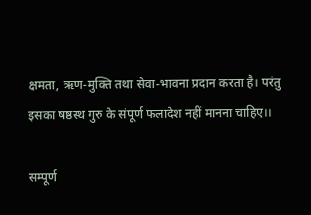क्षमता, ऋण-मुक्ति तथा सेवा-भावना प्रदान करता है। परंतु इसका षष्ठस्थ गुरु के संपूर्ण फलादेश नहीं मानना चाहिए।।

सम्पूर्ण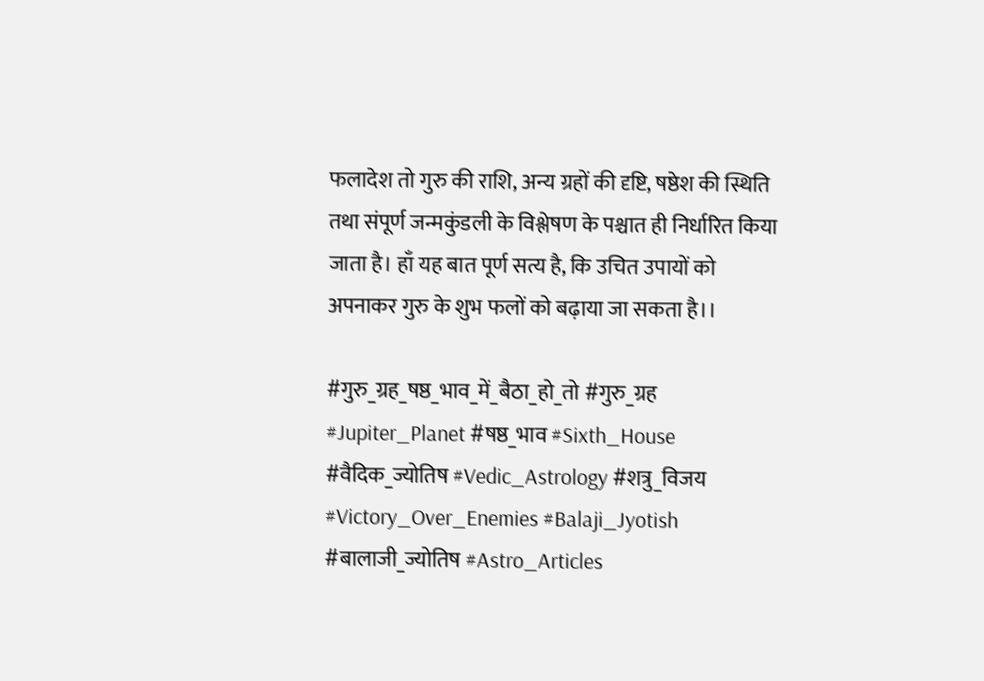फलादेश तो गुरु की राशि, अन्य ग्रहों की दृष्टि, षष्ठेश की स्थिति तथा संपूर्ण जन्मकुंडली के विश्लेषण के पश्चात ही निर्धारित किया जाता है। हाँ यह बात पूर्ण सत्य है, कि उचित उपायों को अपनाकर गुरु के शुभ फलों को बढ़ाया जा सकता है।।

#गुरु_ग्रह_षष्ठ_भाव_में_बैठा_हो_तो #गुरु_ग्रह #Jupiter_Planet #षष्ठ_भाव #Sixth_House #वैदिक_ज्योतिष #Vedic_Astrology #शत्रु_विजय #Victory_Over_Enemies #Balaji_Jyotish #बालाजी_ज्योतिष #Astro_Articles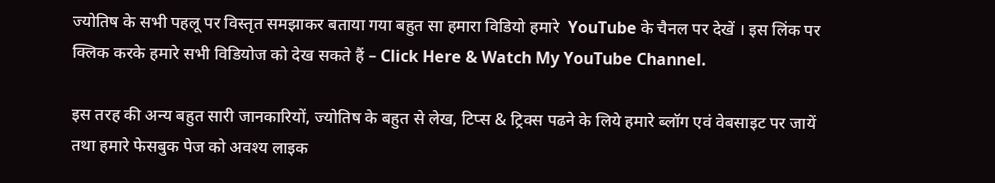ज्योतिष के सभी पहलू पर विस्तृत समझाकर बताया गया बहुत सा हमारा विडियो हमारे  YouTube के चैनल पर देखें । इस लिंक पर क्लिक करके हमारे सभी विडियोज को देख सकते हैं – Click Here & Watch My YouTube Channel.

इस तरह की अन्य बहुत सारी जानकारियों, ज्योतिष के बहुत से लेख, टिप्स & ट्रिक्स पढने के लिये हमारे ब्लॉग एवं वेबसाइट पर जायें तथा हमारे फेसबुक पेज को अवश्य लाइक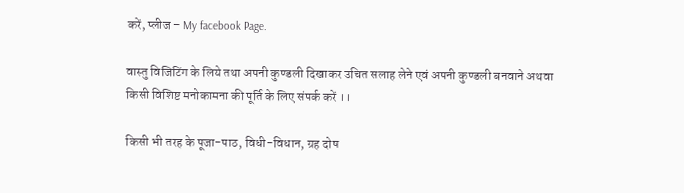करें, प्लीज – My facebook Page.

वास्तु विजिटिंग के लिये तथा अपनी कुण्डली दिखाकर उचित सलाह लेने एवं अपनी कुण्डली बनवाने अथवा किसी विशिष्ट मनोकामना की पूर्ति के लिए संपर्क करें ।।

किसी भी तरह के पूजा-पाठ, विधी-विधान, ग्रह दोष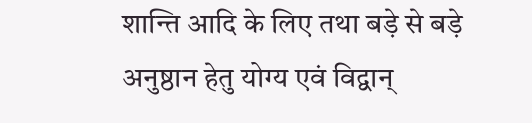शान्ति आदि के लिए तथा बड़े से बड़े अनुष्ठान हेतु योग्य एवं विद्वान्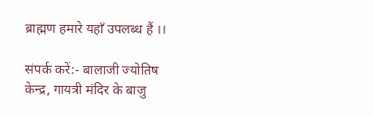ब्राह्मण हमारे यहाँ उपलब्ध हैं ।।

संपर्क करें:- बालाजी ज्योतिष केन्द्र, गायत्री मंदिर के बाजु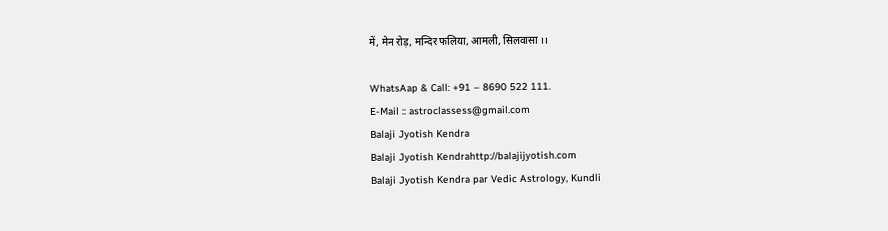में, मेन रोड़, मन्दिर फलिया, आमली, सिलवासा ।।

WhatsAap & Call: +91 – 8690 522 111.
E-Mail :: astroclassess@gmail.com
Balaji Jyotish Kendra
Balaji Jyotish Kendrahttp://balajijyotish.com
Balaji Jyotish Kendra par Vedic Astrology, Kundli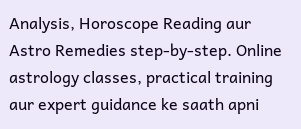Analysis, Horoscope Reading aur Astro Remedies step-by-step. Online astrology classes, practical training aur expert guidance ke saath apni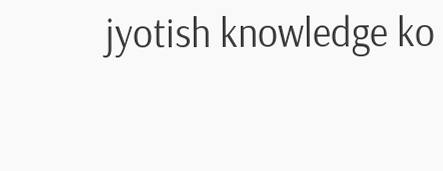jyotish knowledge ko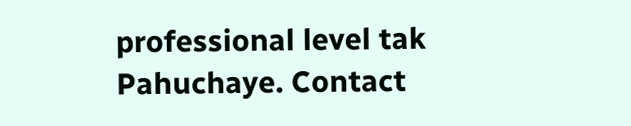professional level tak Pahuchaye. Contact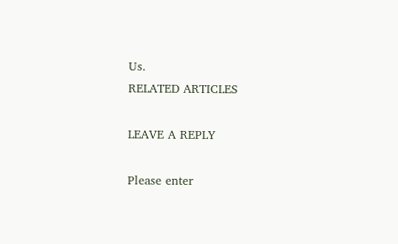Us.
RELATED ARTICLES

LEAVE A REPLY

Please enter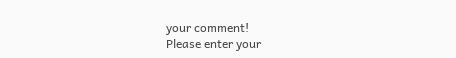your comment!
Please enter your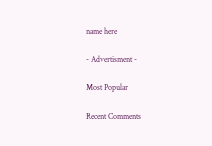name here

- Advertisment -

Most Popular

Recent Comments